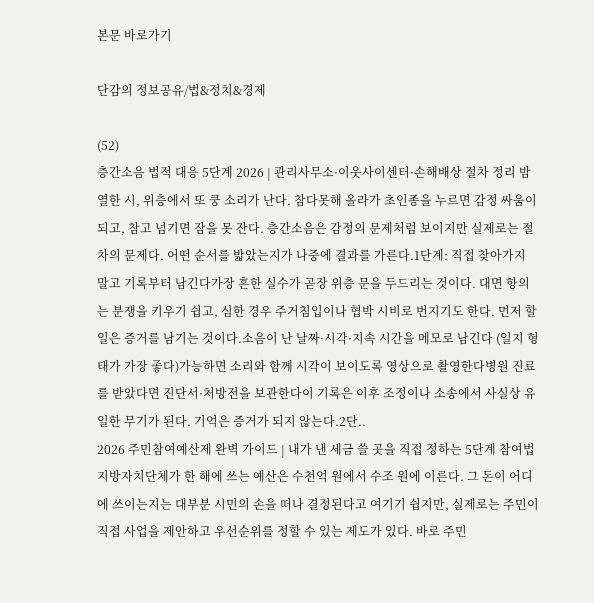본문 바로가기

단감의 정보공유/법&정치&경제

(52)
층간소음 법적 대응 5단계 2026 | 관리사무소·이웃사이센터·손해배상 절차 정리 밤 열한 시, 위층에서 또 쿵 소리가 난다. 참다못해 올라가 초인종을 누르면 감정 싸움이 되고, 참고 넘기면 잠을 못 잔다. 층간소음은 감정의 문제처럼 보이지만 실제로는 절차의 문제다. 어떤 순서를 밟았는지가 나중에 결과를 가른다.1단계: 직접 찾아가지 말고 기록부터 남긴다가장 흔한 실수가 곧장 위층 문을 두드리는 것이다. 대면 항의는 분쟁을 키우기 쉽고, 심한 경우 주거침입이나 협박 시비로 번지기도 한다. 먼저 할 일은 증거를 남기는 것이다.소음이 난 날짜·시각·지속 시간을 메모로 남긴다 (일지 형태가 가장 좋다)가능하면 소리와 함께 시각이 보이도록 영상으로 촬영한다병원 진료를 받았다면 진단서·처방전을 보관한다이 기록은 이후 조정이나 소송에서 사실상 유일한 무기가 된다. 기억은 증거가 되지 않는다.2단..
2026 주민참여예산제 완벽 가이드 | 내가 낸 세금 쓸 곳을 직접 정하는 5단계 참여법 지방자치단체가 한 해에 쓰는 예산은 수천억 원에서 수조 원에 이른다. 그 돈이 어디에 쓰이는지는 대부분 시민의 손을 떠나 결정된다고 여기기 쉽지만, 실제로는 주민이 직접 사업을 제안하고 우선순위를 정할 수 있는 제도가 있다. 바로 주민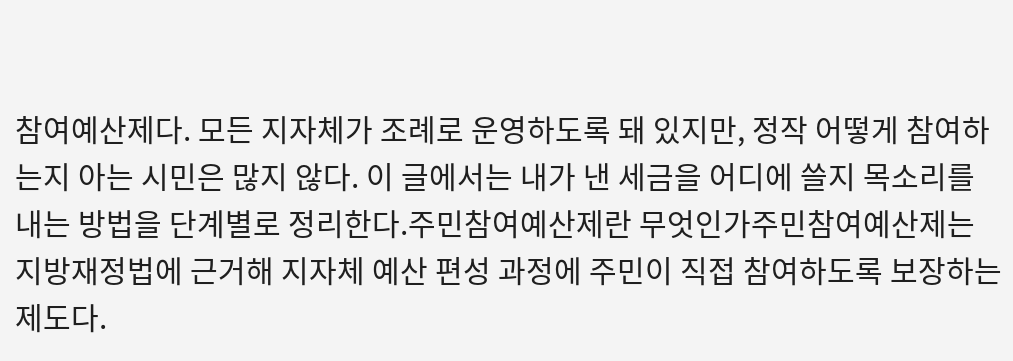참여예산제다. 모든 지자체가 조례로 운영하도록 돼 있지만, 정작 어떻게 참여하는지 아는 시민은 많지 않다. 이 글에서는 내가 낸 세금을 어디에 쓸지 목소리를 내는 방법을 단계별로 정리한다.주민참여예산제란 무엇인가주민참여예산제는 지방재정법에 근거해 지자체 예산 편성 과정에 주민이 직접 참여하도록 보장하는 제도다.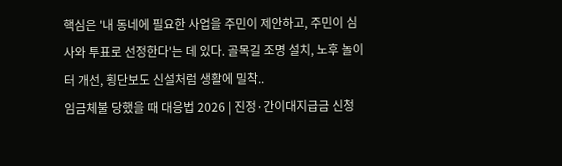핵심은 '내 동네에 필요한 사업을 주민이 제안하고, 주민이 심사와 투표로 선정한다'는 데 있다. 골목길 조명 설치, 노후 놀이터 개선, 횡단보도 신설처럼 생활에 밀착..
임금체불 당했을 때 대응법 2026 | 진정·간이대지급금 신청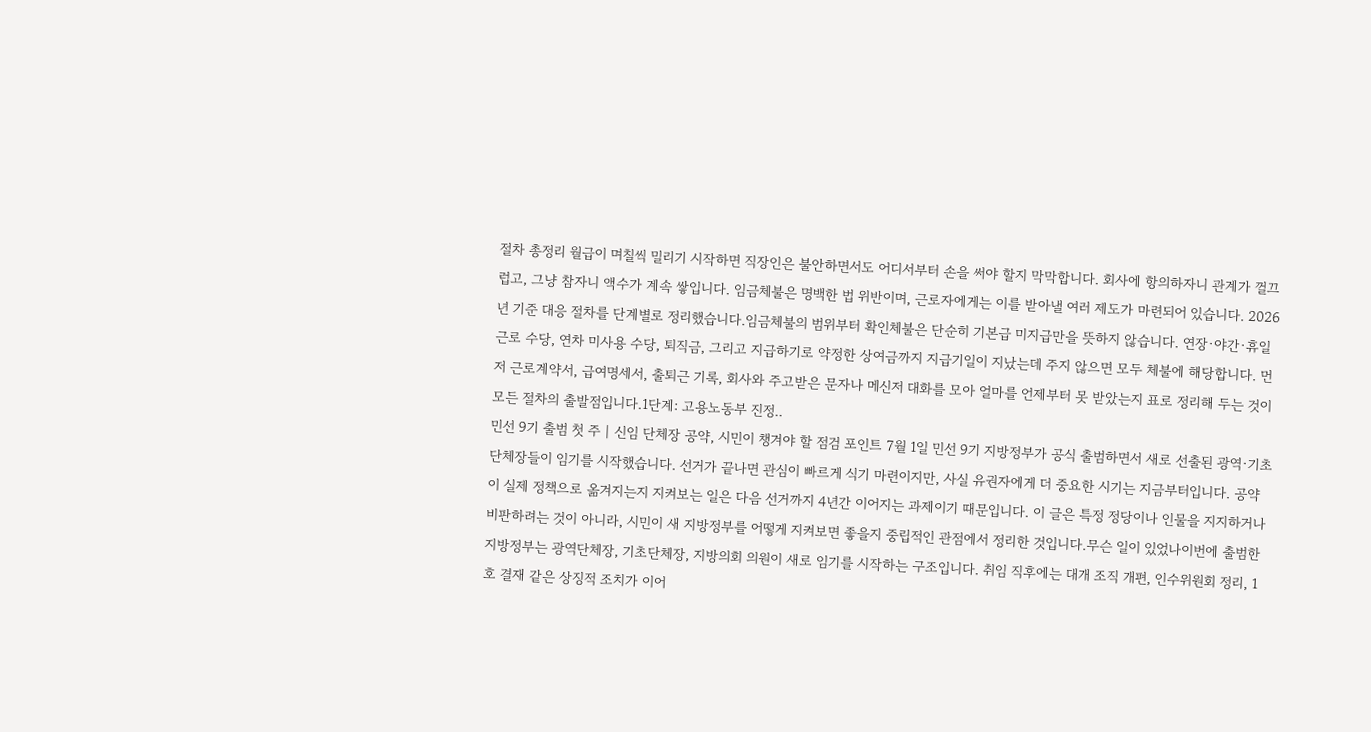절차 총정리 월급이 며칠씩 밀리기 시작하면 직장인은 불안하면서도 어디서부터 손을 써야 할지 막막합니다. 회사에 항의하자니 관계가 껄끄럽고, 그냥 참자니 액수가 계속 쌓입니다. 임금체불은 명백한 법 위반이며, 근로자에게는 이를 받아낼 여러 제도가 마련되어 있습니다. 2026년 기준 대응 절차를 단계별로 정리했습니다.임금체불의 범위부터 확인체불은 단순히 기본급 미지급만을 뜻하지 않습니다. 연장·야간·휴일근로 수당, 연차 미사용 수당, 퇴직금, 그리고 지급하기로 약정한 상여금까지 지급기일이 지났는데 주지 않으면 모두 체불에 해당합니다. 먼저 근로계약서, 급여명세서, 출퇴근 기록, 회사와 주고받은 문자나 메신저 대화를 모아 얼마를 언제부터 못 받았는지 표로 정리해 두는 것이 모든 절차의 출발점입니다.1단계: 고용노동부 진정..
민선 9기 출범 첫 주 | 신임 단체장 공약, 시민이 챙겨야 할 점검 포인트 7월 1일 민선 9기 지방정부가 공식 출범하면서 새로 선출된 광역·기초단체장들이 임기를 시작했습니다. 선거가 끝나면 관심이 빠르게 식기 마련이지만, 사실 유권자에게 더 중요한 시기는 지금부터입니다. 공약이 실제 정책으로 옮겨지는지 지켜보는 일은 다음 선거까지 4년간 이어지는 과제이기 때문입니다. 이 글은 특정 정당이나 인물을 지지하거나 비판하려는 것이 아니라, 시민이 새 지방정부를 어떻게 지켜보면 좋을지 중립적인 관점에서 정리한 것입니다.무슨 일이 있었나이번에 출범한 지방정부는 광역단체장, 기초단체장, 지방의회 의원이 새로 임기를 시작하는 구조입니다. 취임 직후에는 대개 조직 개편, 인수위원회 정리, 1호 결재 같은 상징적 조치가 이어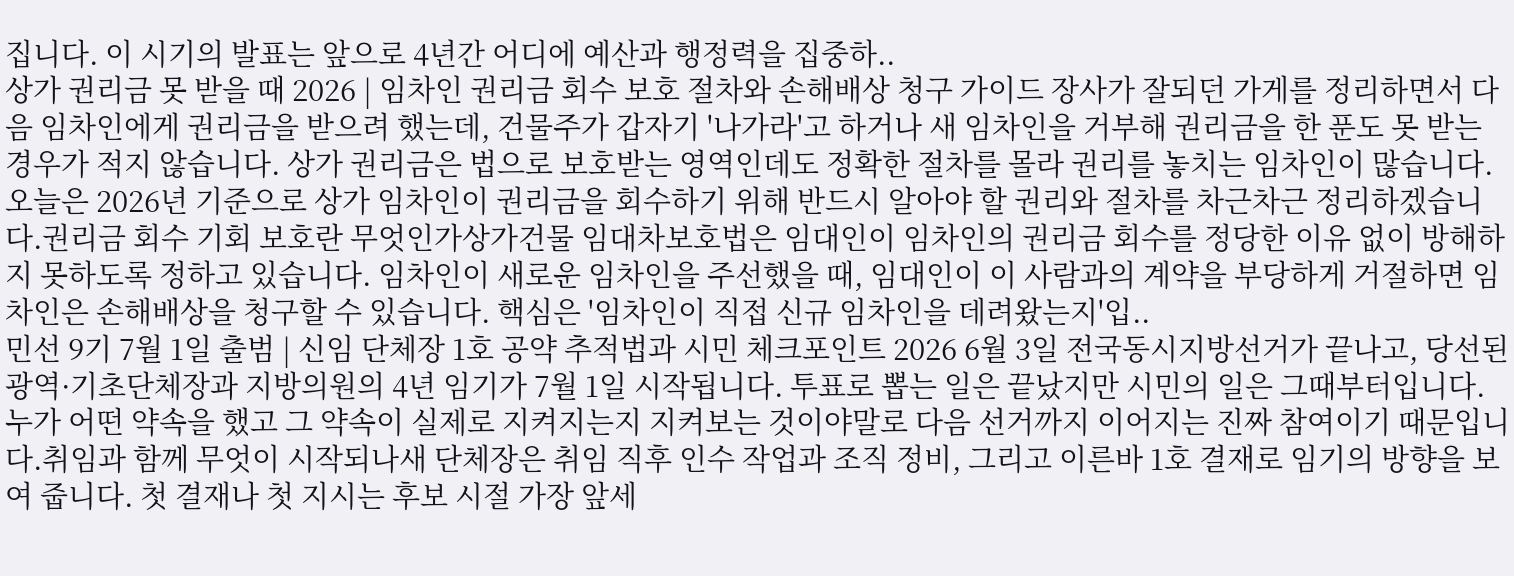집니다. 이 시기의 발표는 앞으로 4년간 어디에 예산과 행정력을 집중하..
상가 권리금 못 받을 때 2026 | 임차인 권리금 회수 보호 절차와 손해배상 청구 가이드 장사가 잘되던 가게를 정리하면서 다음 임차인에게 권리금을 받으려 했는데, 건물주가 갑자기 '나가라'고 하거나 새 임차인을 거부해 권리금을 한 푼도 못 받는 경우가 적지 않습니다. 상가 권리금은 법으로 보호받는 영역인데도 정확한 절차를 몰라 권리를 놓치는 임차인이 많습니다. 오늘은 2026년 기준으로 상가 임차인이 권리금을 회수하기 위해 반드시 알아야 할 권리와 절차를 차근차근 정리하겠습니다.권리금 회수 기회 보호란 무엇인가상가건물 임대차보호법은 임대인이 임차인의 권리금 회수를 정당한 이유 없이 방해하지 못하도록 정하고 있습니다. 임차인이 새로운 임차인을 주선했을 때, 임대인이 이 사람과의 계약을 부당하게 거절하면 임차인은 손해배상을 청구할 수 있습니다. 핵심은 '임차인이 직접 신규 임차인을 데려왔는지'입..
민선 9기 7월 1일 출범 | 신임 단체장 1호 공약 추적법과 시민 체크포인트 2026 6월 3일 전국동시지방선거가 끝나고, 당선된 광역·기초단체장과 지방의원의 4년 임기가 7월 1일 시작됩니다. 투표로 뽑는 일은 끝났지만 시민의 일은 그때부터입니다. 누가 어떤 약속을 했고 그 약속이 실제로 지켜지는지 지켜보는 것이야말로 다음 선거까지 이어지는 진짜 참여이기 때문입니다.취임과 함께 무엇이 시작되나새 단체장은 취임 직후 인수 작업과 조직 정비, 그리고 이른바 1호 결재로 임기의 방향을 보여 줍니다. 첫 결재나 첫 지시는 후보 시절 가장 앞세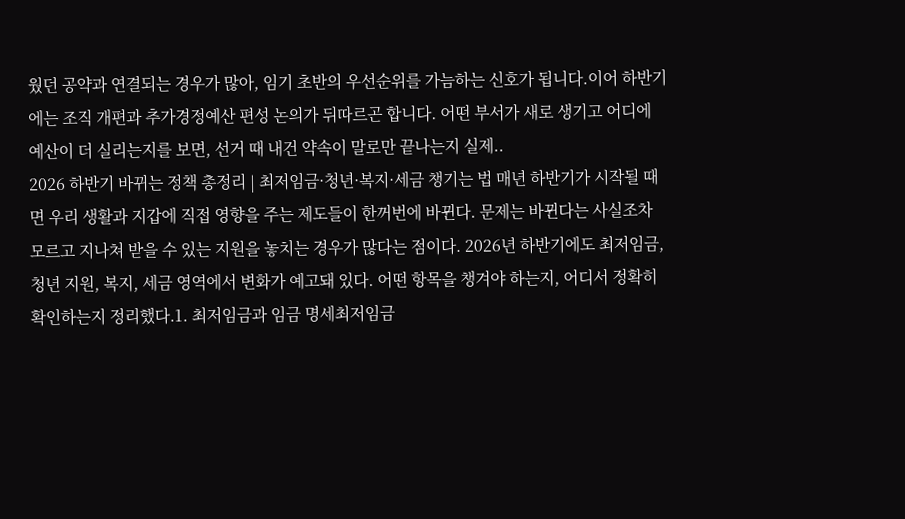웠던 공약과 연결되는 경우가 많아, 임기 초반의 우선순위를 가늠하는 신호가 됩니다.이어 하반기에는 조직 개편과 추가경정예산 편성 논의가 뒤따르곤 합니다. 어떤 부서가 새로 생기고 어디에 예산이 더 실리는지를 보면, 선거 때 내건 약속이 말로만 끝나는지 실제..
2026 하반기 바뀌는 정책 총정리 | 최저임금·청년·복지·세금 챙기는 법 매년 하반기가 시작될 때면 우리 생활과 지갑에 직접 영향을 주는 제도들이 한꺼번에 바뀐다. 문제는 바뀐다는 사실조차 모르고 지나쳐 받을 수 있는 지원을 놓치는 경우가 많다는 점이다. 2026년 하반기에도 최저임금, 청년 지원, 복지, 세금 영역에서 변화가 예고돼 있다. 어떤 항목을 챙겨야 하는지, 어디서 정확히 확인하는지 정리했다.1. 최저임금과 임금 명세최저임금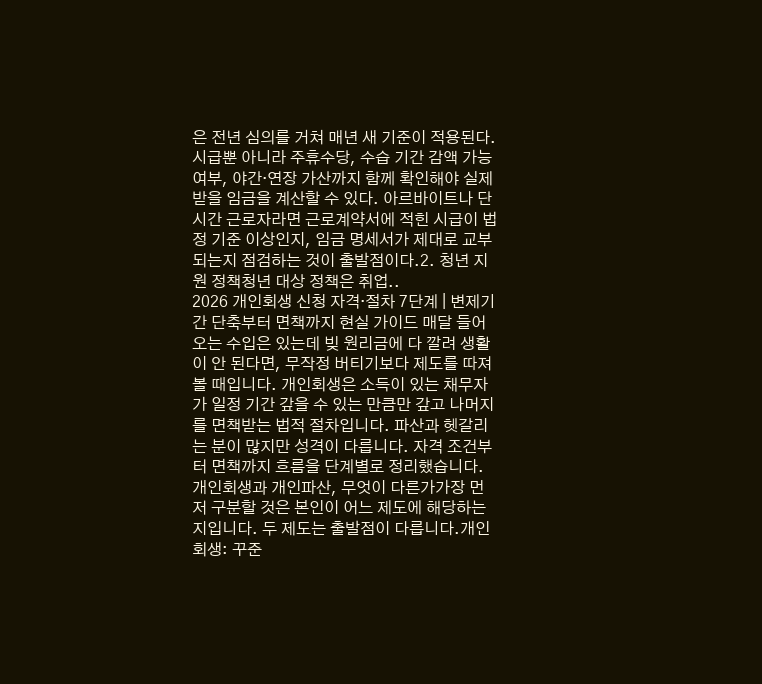은 전년 심의를 거쳐 매년 새 기준이 적용된다. 시급뿐 아니라 주휴수당, 수습 기간 감액 가능 여부, 야간·연장 가산까지 함께 확인해야 실제 받을 임금을 계산할 수 있다. 아르바이트나 단시간 근로자라면 근로계약서에 적힌 시급이 법정 기준 이상인지, 임금 명세서가 제대로 교부되는지 점검하는 것이 출발점이다.2. 청년 지원 정책청년 대상 정책은 취업..
2026 개인회생 신청 자격·절차 7단계 | 변제기간 단축부터 면책까지 현실 가이드 매달 들어오는 수입은 있는데 빚 원리금에 다 깔려 생활이 안 된다면, 무작정 버티기보다 제도를 따져볼 때입니다. 개인회생은 소득이 있는 채무자가 일정 기간 갚을 수 있는 만큼만 갚고 나머지를 면책받는 법적 절차입니다. 파산과 헷갈리는 분이 많지만 성격이 다릅니다. 자격 조건부터 면책까지 흐름을 단계별로 정리했습니다.개인회생과 개인파산, 무엇이 다른가가장 먼저 구분할 것은 본인이 어느 제도에 해당하는지입니다. 두 제도는 출발점이 다릅니다.개인회생: 꾸준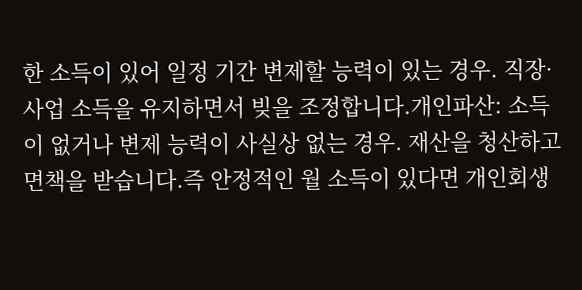한 소득이 있어 일정 기간 변제할 능력이 있는 경우. 직장·사업 소득을 유지하면서 빚을 조정합니다.개인파산: 소득이 없거나 변제 능력이 사실상 없는 경우. 재산을 청산하고 면책을 받습니다.즉 안정적인 월 소득이 있다면 개인회생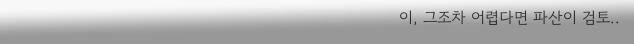이, 그조차 어렵다면 파산이 검토..